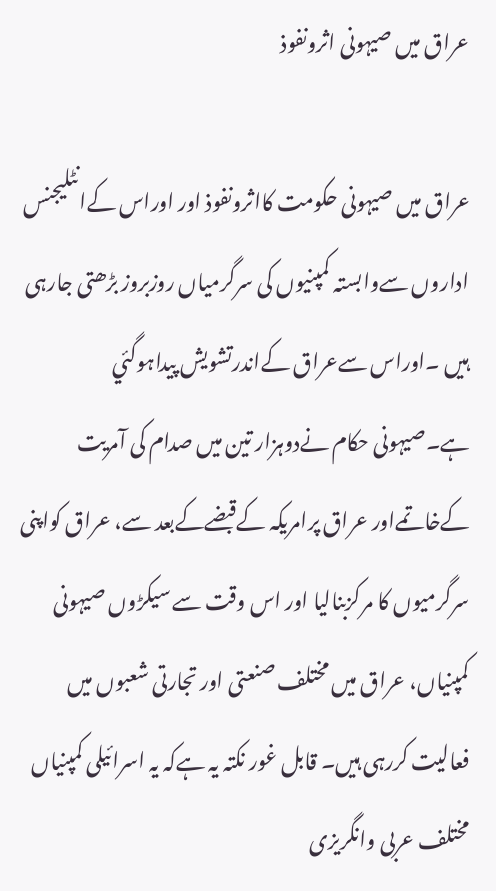عراق میں صیہونی اثرونفوذ

عراق میں صیہونی حکومت کااثرونفوذ اور اوراس کےانٹلیجنس اداروں سےوابستہ کمپنیوں کی سرگرمیاں روزبروز بڑھتی جارہی ہیں ۔اوراس سےعراق کےاندرتشویش پیداہوگئي ہے۔صیہونی حکام نےدوہزار تین میں صدام کی آمریت کےخاتمےاور عراق پرامریکہ کےقبضےکےبعد سے، عراق کواپنی سرگرمیوں کا مرکزبنالیا اور اس وقت سے سیکڑوں صیہونی کمپنیاں، عراق میں مختلف صنعتی اور تجارتی شعبوں میں فعالیت کررہی ہيں۔ قابل غور نکتہ یہ ہےکہ یہ اسرائیلی کمپنیاں مختلف عربی وانگریزی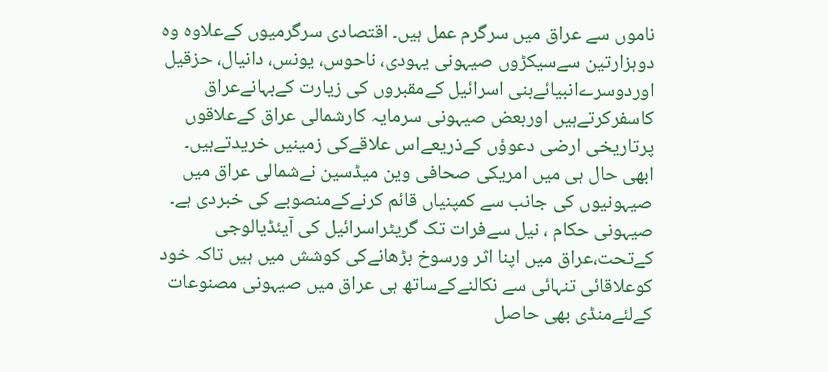ناموں سے عراق میں سرگرم عمل ہیں۔ اقتصادی سرگرمیوں کےعلاوہ وہ دوہزارتین سےسیکڑوں صیہونی یہودی، ناحوس، یونس، دانیال، حزقیل اوردوسرےانبیائےبنی اسرائیل کےمقبروں کی زيارت کےبہانےعراق کاسفرکرتےہیں اوربعض صیہونی سرمایہ کارشمالی عراق کےعلاقوں پرتاریخی ارضی دعوؤں کےذریعےاس علاقےکی زمینیں خریدتےہيں۔
ابھی حال ہی ميں امریکی صحافی وین میڈسین نےشمالی عراق میں صیہونیوں کی جانب سے کمپنیاں قائم کرنےکےمنصوبے کی خبردی ہے۔ صیہونی حکام ، نیل سےفرات تک گریٹراسرائیل کی آيئڈیالوجی کےتحت،عراق میں اپنا اثر ورسوخ بڑھانےکی کوشش میں ہيں تاکہ خود کوعلاقائی تنہائی سے نکالنےکےساتھ ہی عراق میں صیہونی مصنوعات کےلئےمنڈی بھی حاصل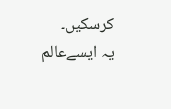کرسکیں۔
یہ ایسےعالم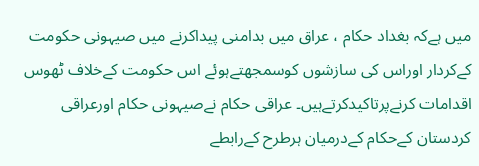میں ہےکہ بغداد حکام ، عراق میں بدامنی پیداکرنے میں صیہونی حکومت کےکردار اوراس کی سازشوں کوسمجھتےہوئے اس حکومت کےخلاف ٹھوس اقدامات کرنےپرتاکیدکرتےہيں۔ عراقی حکام نےصیہونی حکام اورعراقی کردستان کےحکام کےدرمیان ہرطرح کےرابطے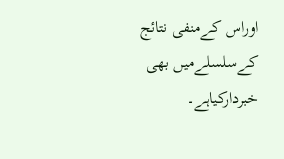اوراس کےمنفی نتائج کےسلسلےمیں بھی خبردارکیاہے۔